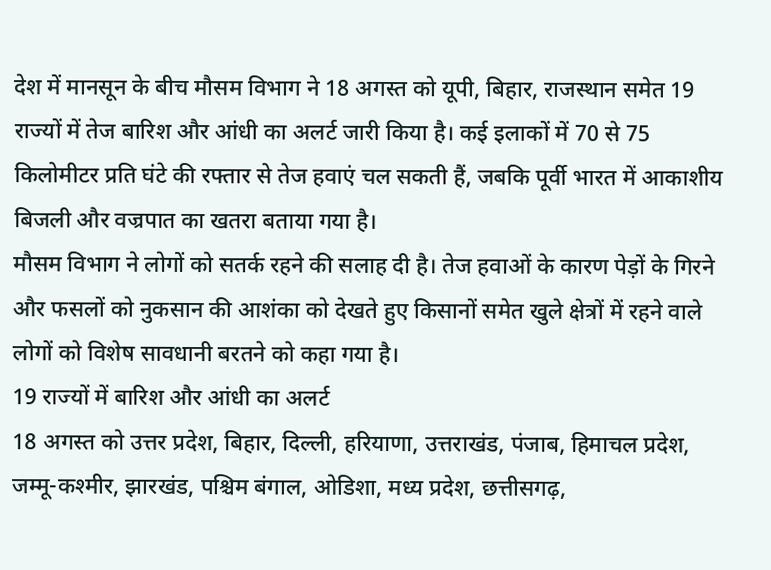देश में मानसून के बीच मौसम विभाग ने 18 अगस्त को यूपी, बिहार, राजस्थान समेत 19 राज्यों में तेज बारिश और आंधी का अलर्ट जारी किया है। कई इलाकों में 70 से 75 किलोमीटर प्रति घंटे की रफ्तार से तेज हवाएं चल सकती हैं, जबकि पूर्वी भारत में आकाशीय बिजली और वज्रपात का खतरा बताया गया है।
मौसम विभाग ने लोगों को सतर्क रहने की सलाह दी है। तेज हवाओं के कारण पेड़ों के गिरने और फसलों को नुकसान की आशंका को देखते हुए किसानों समेत खुले क्षेत्रों में रहने वाले लोगों को विशेष सावधानी बरतने को कहा गया है।
19 राज्यों में बारिश और आंधी का अलर्ट
18 अगस्त को उत्तर प्रदेश, बिहार, दिल्ली, हरियाणा, उत्तराखंड, पंजाब, हिमाचल प्रदेश, जम्मू-कश्मीर, झारखंड, पश्चिम बंगाल, ओडिशा, मध्य प्रदेश, छत्तीसगढ़,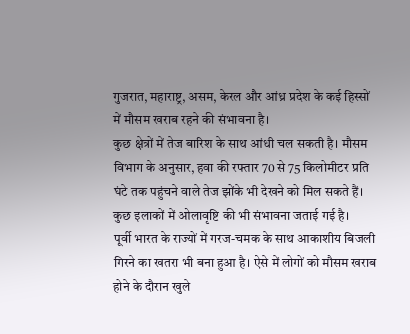गुजरात, महाराष्ट्र, असम, केरल और आंध्र प्रदेश के कई हिस्सों में मौसम खराब रहने की संभावना है।
कुछ क्षेत्रों में तेज बारिश के साथ आंधी चल सकती है। मौसम विभाग के अनुसार, हवा की रफ्तार 70 से 75 किलोमीटर प्रति घंटे तक पहुंचने वाले तेज झोंके भी देखने को मिल सकते हैं। कुछ इलाकों में ओलावृष्टि की भी संभावना जताई गई है।
पूर्वी भारत के राज्यों में गरज-चमक के साथ आकाशीय बिजली गिरने का खतरा भी बना हुआ है। ऐसे में लोगों को मौसम खराब होने के दौरान खुले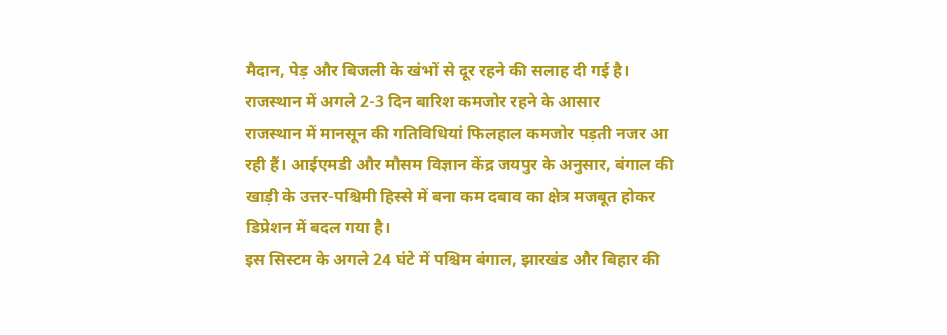मैदान, पेड़ और बिजली के खंभों से दूर रहने की सलाह दी गई है।
राजस्थान में अगले 2-3 दिन बारिश कमजोर रहने के आसार
राजस्थान में मानसून की गतिविधियां फिलहाल कमजोर पड़ती नजर आ रही हैं। आईएमडी और मौसम विज्ञान केंद्र जयपुर के अनुसार, बंगाल की खाड़ी के उत्तर-पश्चिमी हिस्से में बना कम दबाव का क्षेत्र मजबूत होकर डिप्रेशन में बदल गया है।
इस सिस्टम के अगले 24 घंटे में पश्चिम बंगाल, झारखंड और बिहार की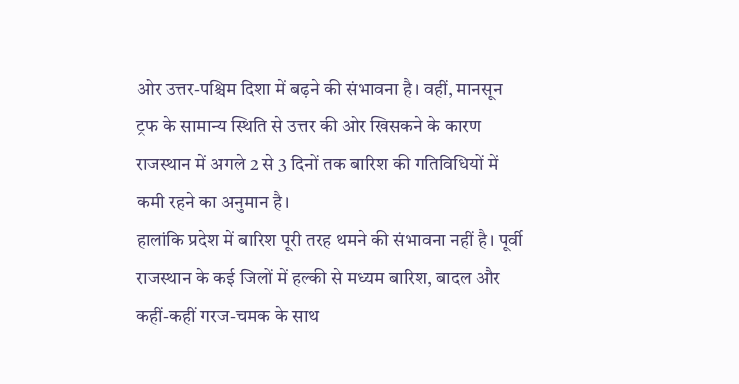ओर उत्तर-पश्चिम दिशा में बढ़ने की संभावना है। वहीं, मानसून ट्रफ के सामान्य स्थिति से उत्तर की ओर खिसकने के कारण राजस्थान में अगले 2 से 3 दिनों तक बारिश की गतिविधियों में कमी रहने का अनुमान है।
हालांकि प्रदेश में बारिश पूरी तरह थमने की संभावना नहीं है। पूर्वी राजस्थान के कई जिलों में हल्की से मध्यम बारिश, बादल और कहीं-कहीं गरज-चमक के साथ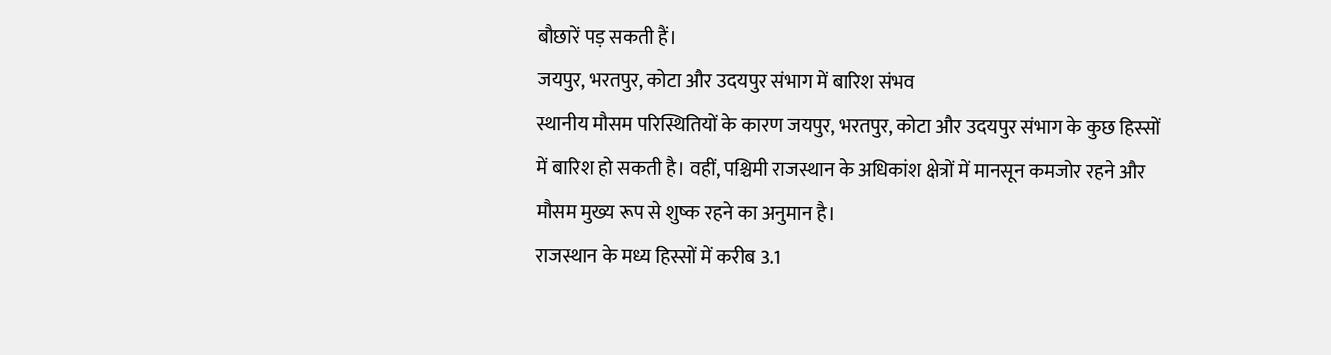बौछारें पड़ सकती हैं।
जयपुर, भरतपुर, कोटा और उदयपुर संभाग में बारिश संभव
स्थानीय मौसम परिस्थितियों के कारण जयपुर, भरतपुर, कोटा और उदयपुर संभाग के कुछ हिस्सों में बारिश हो सकती है। वहीं, पश्चिमी राजस्थान के अधिकांश क्षेत्रों में मानसून कमजोर रहने और मौसम मुख्य रूप से शुष्क रहने का अनुमान है।
राजस्थान के मध्य हिस्सों में करीब 3.1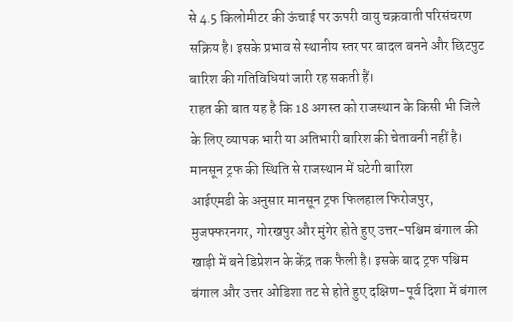से 4.5 किलोमीटर की ऊंचाई पर ऊपरी वायु चक्रवाती परिसंचरण सक्रिय है। इसके प्रभाव से स्थानीय स्तर पर बादल बनने और छिटपुट बारिश की गतिविधियां जारी रह सकती हैं।
राहत की बात यह है कि 18 अगस्त को राजस्थान के किसी भी जिले के लिए व्यापक भारी या अतिभारी बारिश की चेतावनी नहीं है।
मानसून ट्रफ की स्थिति से राजस्थान में घटेगी बारिश
आईएमडी के अनुसार मानसून ट्रफ फिलहाल फिरोजपुर, मुजफ्फरनगर, गोरखपुर और मुंगेर होते हुए उत्तर-पश्चिम बंगाल की खाड़ी में बने डिप्रेशन के केंद्र तक फैली है। इसके बाद ट्रफ पश्चिम बंगाल और उत्तर ओडिशा तट से होते हुए दक्षिण-पूर्व दिशा में बंगाल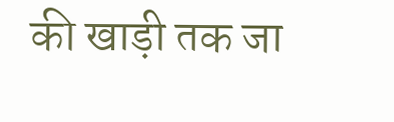की खाड़ी तक जा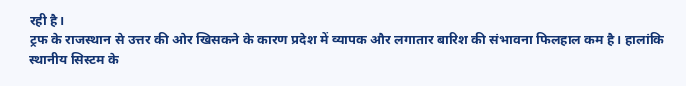रही है।
ट्रफ के राजस्थान से उत्तर की ओर खिसकने के कारण प्रदेश में व्यापक और लगातार बारिश की संभावना फिलहाल कम है। हालांकि स्थानीय सिस्टम के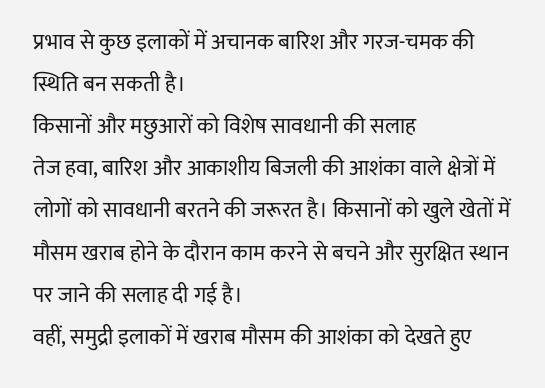प्रभाव से कुछ इलाकों में अचानक बारिश और गरज-चमक की स्थिति बन सकती है।
किसानों और मछुआरों को विशेष सावधानी की सलाह
तेज हवा, बारिश और आकाशीय बिजली की आशंका वाले क्षेत्रों में लोगों को सावधानी बरतने की जरूरत है। किसानों को खुले खेतों में मौसम खराब होने के दौरान काम करने से बचने और सुरक्षित स्थान पर जाने की सलाह दी गई है।
वहीं, समुद्री इलाकों में खराब मौसम की आशंका को देखते हुए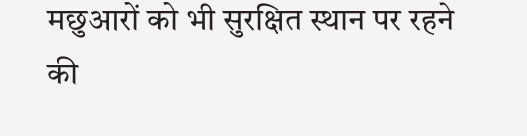मछुआरों को भी सुरक्षित स्थान पर रहने की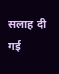सलाह दी गई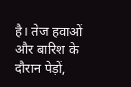है। तेज हवाओं और बारिश के दौरान पेड़ों,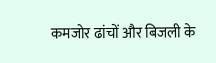कमजोर ढांचों और बिजली के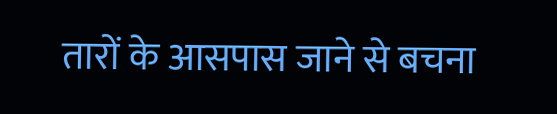तारों के आसपास जाने से बचना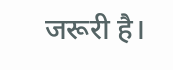जरूरी है।